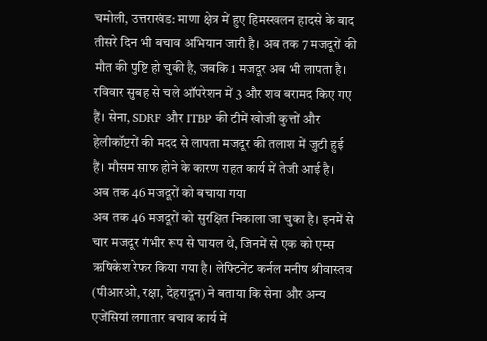चमोली, उत्तराखंड: माणा क्षेत्र में हुए हिमस्खलन हादसे के बाद तीसरे दिन भी बचाव अभियान जारी है। अब तक 7 मजदूरों की मौत की पुष्टि हो चुकी है, जबकि 1 मजदूर अब भी लापता है। रविवार सुबह से चले ऑपरेशन में 3 और शव बरामद किए गए हैं। सेना, SDRF और ITBP की टीमें खोजी कुत्तों और हेलीकॉप्टरों की मदद से लापता मजदूर की तलाश में जुटी हुई हैं। मौसम साफ होने के कारण राहत कार्य में तेजी आई है।
अब तक 46 मजदूरों को बचाया गया
अब तक 46 मजदूरों को सुरक्षित निकाला जा चुका है। इनमें से चार मजदूर गंभीर रूप से घायल थे, जिनमें से एक को एम्स ऋषिकेश रेफर किया गया है। लेफ्टिनेंट कर्नल मनीष श्रीवास्तव (पीआरओ, रक्षा, देहरादून) ने बताया कि सेना और अन्य एजेंसियां लगातार बचाव कार्य में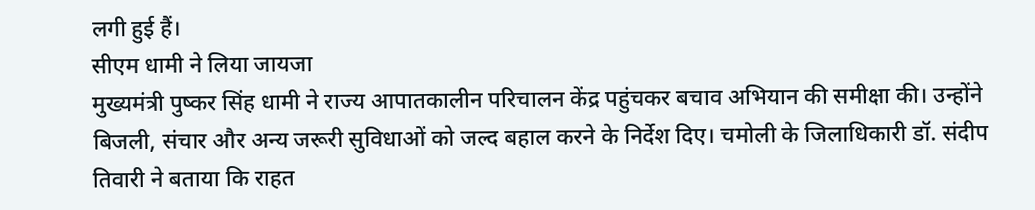लगी हुई हैं।
सीएम धामी ने लिया जायजा
मुख्यमंत्री पुष्कर सिंह धामी ने राज्य आपातकालीन परिचालन केंद्र पहुंचकर बचाव अभियान की समीक्षा की। उन्होंने बिजली, संचार और अन्य जरूरी सुविधाओं को जल्द बहाल करने के निर्देश दिए। चमोली के जिलाधिकारी डॉ. संदीप तिवारी ने बताया कि राहत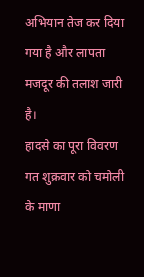अभियान तेज कर दिया गया है और लापता मजदूर की तलाश जारी है।
हादसे का पूरा विवरण
गत शुक्रवार को चमोली के माणा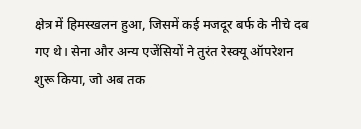क्षेत्र में हिमस्खलन हुआ, जिसमें कई मजदूर बर्फ के नीचे दब गए थे। सेना और अन्य एजेंसियों ने तुरंत रेस्क्यू ऑपरेशन शुरू किया, जो अब तक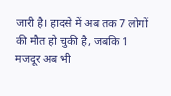जारी है। हादसे में अब तक 7 लोगों की मौत हो चुकी है, जबकि 1 मजदूर अब भी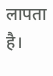लापता है।